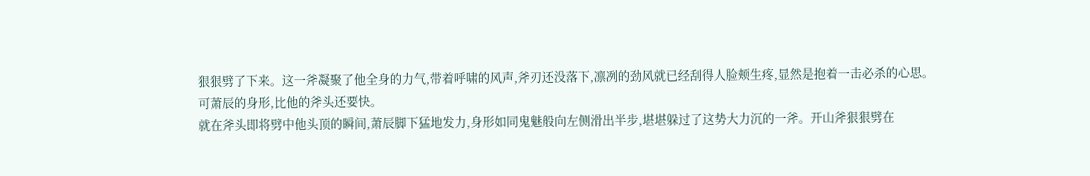狠狠劈了下来。这一斧凝聚了他全身的力气,带着呼啸的风声,斧刃还没落下,凛冽的劲风就已经刮得人脸颊生疼,显然是抱着一击必杀的心思。
可萧辰的身形,比他的斧头还要快。
就在斧头即将劈中他头顶的瞬间,萧辰脚下猛地发力,身形如同鬼魅般向左侧滑出半步,堪堪躲过了这势大力沉的一斧。开山斧狠狠劈在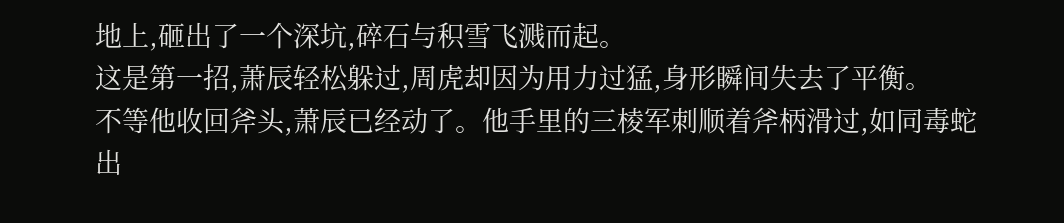地上,砸出了一个深坑,碎石与积雪飞溅而起。
这是第一招,萧辰轻松躲过,周虎却因为用力过猛,身形瞬间失去了平衡。
不等他收回斧头,萧辰已经动了。他手里的三棱军刺顺着斧柄滑过,如同毒蛇出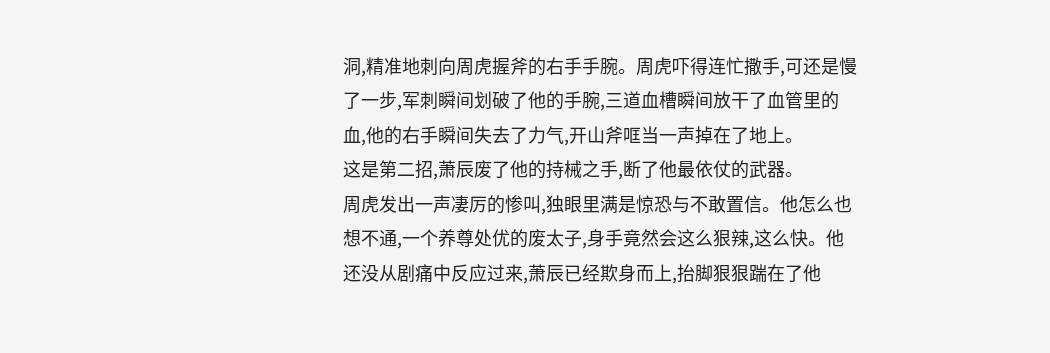洞,精准地刺向周虎握斧的右手手腕。周虎吓得连忙撒手,可还是慢了一步,军刺瞬间划破了他的手腕,三道血槽瞬间放干了血管里的血,他的右手瞬间失去了力气,开山斧哐当一声掉在了地上。
这是第二招,萧辰废了他的持械之手,断了他最依仗的武器。
周虎发出一声凄厉的惨叫,独眼里满是惊恐与不敢置信。他怎么也想不通,一个养尊处优的废太子,身手竟然会这么狠辣,这么快。他还没从剧痛中反应过来,萧辰已经欺身而上,抬脚狠狠踹在了他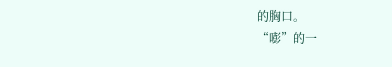的胸口。
“嘭”的一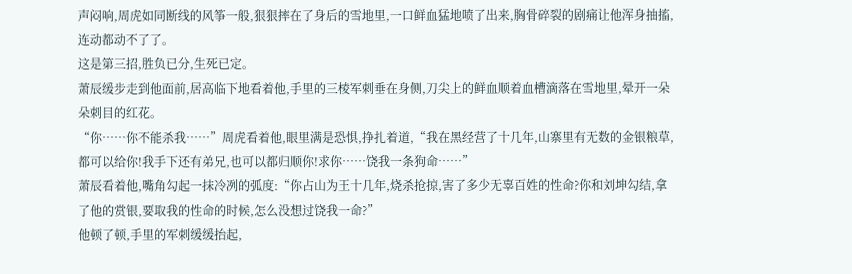声闷响,周虎如同断线的风筝一般,狠狠摔在了身后的雪地里,一口鲜血猛地喷了出来,胸骨碎裂的剧痛让他浑身抽搐,连动都动不了了。
这是第三招,胜负已分,生死已定。
萧辰缓步走到他面前,居高临下地看着他,手里的三棱军刺垂在身侧,刀尖上的鲜血顺着血槽滴落在雪地里,晕开一朵朵刺目的红花。
“你……你不能杀我……”周虎看着他,眼里满是恐惧,挣扎着道,“我在黑经营了十几年,山寨里有无数的金银粮草,都可以给你!我手下还有弟兄,也可以都归顺你!求你……饶我一条狗命……”
萧辰看着他,嘴角勾起一抹冷冽的弧度:“你占山为王十几年,烧杀抢掠,害了多少无辜百姓的性命?你和刘坤勾结,拿了他的赏银,要取我的性命的时候,怎么没想过饶我一命?”
他顿了顿,手里的军刺缓缓抬起,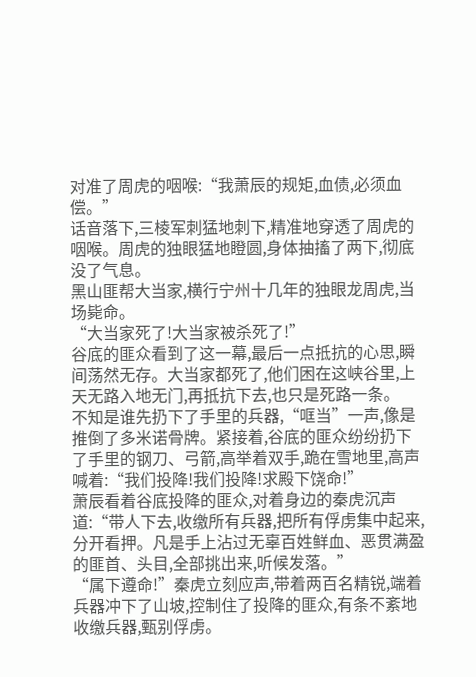对准了周虎的咽喉:“我萧辰的规矩,血债,必须血偿。”
话音落下,三棱军刺猛地刺下,精准地穿透了周虎的咽喉。周虎的独眼猛地瞪圆,身体抽搐了两下,彻底没了气息。
黑山匪帮大当家,横行宁州十几年的独眼龙周虎,当场毙命。
“大当家死了!大当家被杀死了!”
谷底的匪众看到了这一幕,最后一点抵抗的心思,瞬间荡然无存。大当家都死了,他们困在这峡谷里,上天无路入地无门,再抵抗下去,也只是死路一条。
不知是谁先扔下了手里的兵器,“哐当”一声,像是推倒了多米诺骨牌。紧接着,谷底的匪众纷纷扔下了手里的钢刀、弓箭,高举着双手,跪在雪地里,高声喊着:“我们投降!我们投降!求殿下饶命!”
萧辰看着谷底投降的匪众,对着身边的秦虎沉声道:“带人下去,收缴所有兵器,把所有俘虏集中起来,分开看押。凡是手上沾过无辜百姓鲜血、恶贯满盈的匪首、头目,全部挑出来,听候发落。”
“属下遵命!”秦虎立刻应声,带着两百名精锐,端着兵器冲下了山坡,控制住了投降的匪众,有条不紊地收缴兵器,甄别俘虏。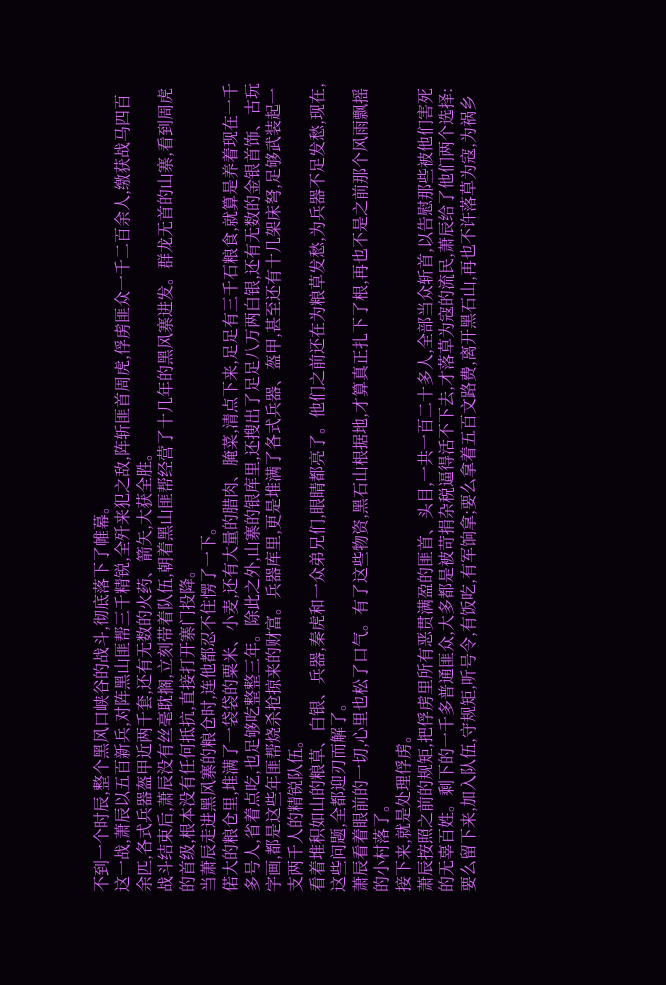不到一个时辰,整个黑风口峡谷的战斗,彻底落下了帷幕。
这一战,萧辰以五百新兵,对阵黑山匪帮三千精锐,全歼来犯之敌,阵斩匪首周虎,俘虏匪众一千二百余人,缴获战马四百余匹,各式兵器盔甲近两千套,还有无数的火药、箭矢,大获全胜。
战斗结束后,萧辰没有丝毫耽搁,立刻带着队伍,朝着黑山匪帮经营了十几年的黑风寨进发。群龙无首的山寨,看到周虎的首级,根本没有任何抵抗,直接打开寨门投降。
当萧辰走进黑风寨的粮仓时,连他都忍不住愣了一下。
偌大的粮仓里,堆满了一袋袋的粟米、小麦,还有大量的腊肉、腌菜,清点下来,足足有三千石粮食,就算是养着现在一千多号人,省着点吃,也足够吃整整三年。除此之外,山寨的银库里,还搜出了足足八万两白银,还有无数的金银首饰、古玩字画,都是这些年匪帮烧杀抢掠来的财富。兵器库里,更是堆满了各式兵器、盔甲,甚至还有十几架床弩,足够武装起一支两千人的精锐队伍。
看着堆积如山的粮草、白银、兵器,秦虎和一众弟兄们,眼睛都亮了。他们之前还在为粮草发愁,为兵器不足发愁,现在,这些问题,全都迎刃而解了。
萧辰看着眼前的一切,心里也松了口气。有了这些物资,黑石山根据地,才算真正扎下了根,再也不是之前那个风雨飘摇的小村落了。
接下来,就是处理俘虏。
萧辰按照之前的规矩,把俘虏里所有恶贯满盈的匪首、头目,一共一百二十多人,全部当众斩首,以告慰那些被他们害死的无辜百姓。剩下的一千多普通匪众,大多都是被苛捐杂税逼得活不下去,才落草为寇的流民,萧辰给了他们两个选择:要么留下来,加入队伍,守规矩,听号令,有饭吃,有军饷拿;要么拿着五百文路费,离开黑石山,再也不许落草为寇,为祸乡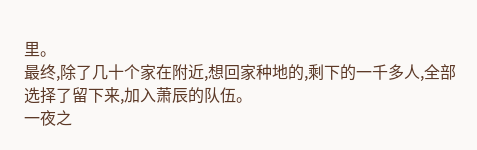里。
最终,除了几十个家在附近,想回家种地的,剩下的一千多人,全部选择了留下来,加入萧辰的队伍。
一夜之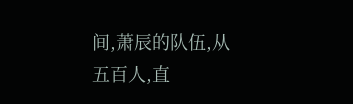间,萧辰的队伍,从五百人,直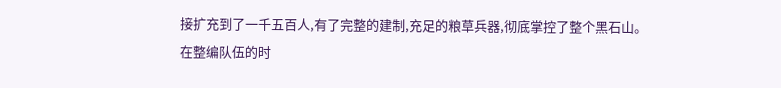接扩充到了一千五百人,有了完整的建制,充足的粮草兵器,彻底掌控了整个黑石山。
在整编队伍的时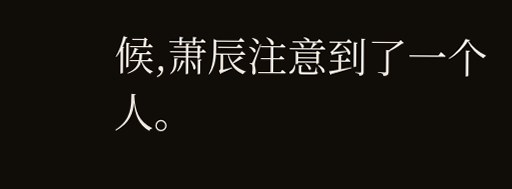候,萧辰注意到了一个人。